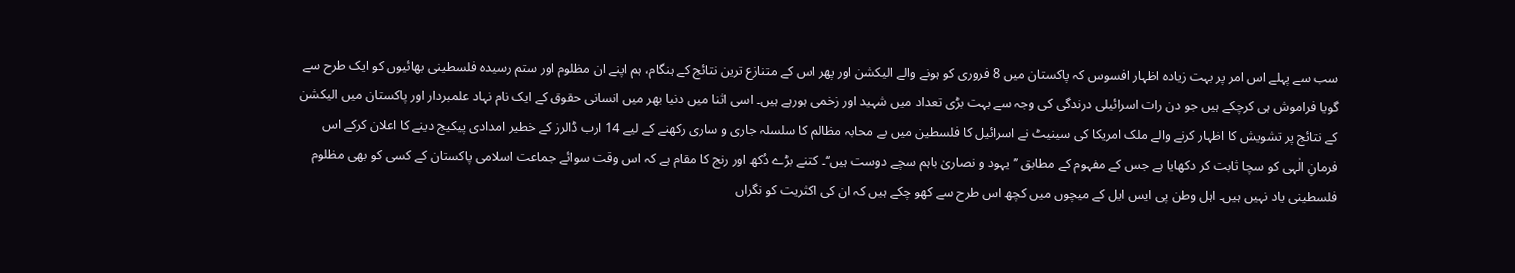سب سے پہلے اس امر پر بہت زیادہ اظہار افسوس کہ پاکستان میں 8 فروری کو ہونے والے الیکشن اور پھر اس کے متنازع ترین نتائج کے ہنگام، ہم اپنے ان مظلوم اور ستم رسیدہ فلسطینی بھائیوں کو ایک طرح سے گویا فراموش ہی کرچکے ہیں جو دن رات اسرائیلی درندگی کی وجہ سے بہت بڑی تعداد میں شہید اور زخمی ہورہے ہیں۔ اسی اثنا میں دنیا بھر میں انسانی حقوق کے ایک نام نہاد علمبردار اور پاکستان میں الیکشن کے نتائج پر تشویش کا اظہار کرنے والے ملک امریکا کی سینیٹ نے اسرائیل کا فلسطین میں بے محابہ مظالم کا سلسلہ جاری و ساری رکھنے کے لیے 14 ارب ڈالرز کے خطیر امدادی پیکیج دینے کا اعلان کرکے اس فرمانِ الٰہی کو سچا ثابت کر دکھایا ہے جس کے مفہوم کے مطابق ’’یہود و نصاریٰ باہم سچے دوست ہیں‘‘۔ کتنے بڑے دُکھ اور رنج کا مقام ہے کہ اس وقت سوائے جماعت اسلامی پاکستان کے کسی کو بھی مظلوم فلسطینی یاد نہیں ہیں۔ اہل وطن پی ایس ایل کے میچوں میں کچھ اس طرح سے کھو چکے ہیں کہ ان کی اکثریت کو نگراں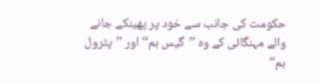حکومت کی جانب سے خود پر پھینکے جانے والے مہنگائی کے وہ ’’گیس بم‘‘ اور ’’پٹرول بم‘‘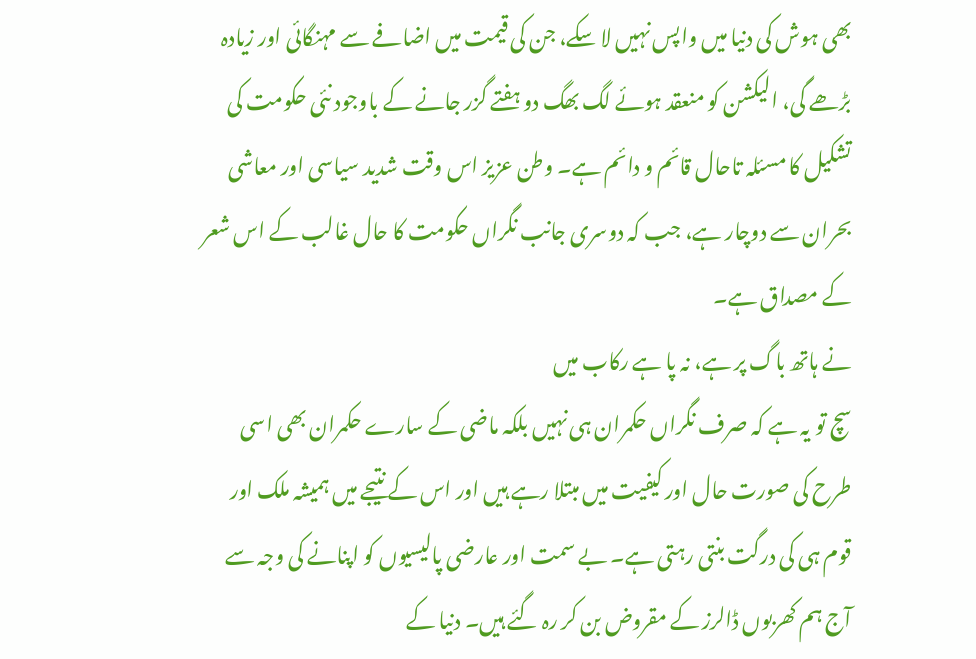بھی ہوش کی دنیا میں واپس نہیں لا سکے، جن کی قیمت میں اضافے سے مہنگائی اور زیادہ بڑھے گی، الیکشن کو منعقد ہوئے لگ بھگ دو ہفتے گزر جانے کے باوجود نئی حکومت کی تشکیل کا مسئلہ تاحال قائم و دائم ہے۔ وطن عزیز اس وقت شدید سیاسی اور معاشی بحران سے دوچار ہے، جب کہ دوسری جانب نگراں حکومت کا حال غالب کے اس شعر کے مصداق ہے۔
نے ہاتھ باگ پر ہے، نہ پا ہے رکاب میں
سچ تو یہ ہے کہ صرف نگراں حکمران ہی نہیں بلکہ ماضی کے سارے حکمران بھی اسی طرح کی صورت حال اور کیفیت میں مبتلا رہے ہیں اور اس کے نتیجے میں ہمیشہ ملک اور قوم ہی کی درگت بنتی رہتی ہے۔ بے سمت اور عارضی پالیسیوں کو اپنانے کی وجہ سے آج ہم کھربوں ڈالرز کے مقروض بن کر رہ گئے ہیں۔ دنیا کے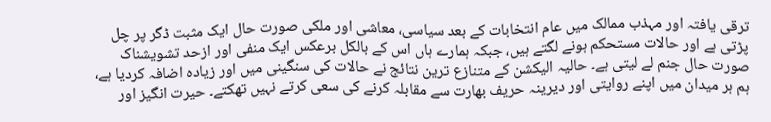ترقی یافتہ اور مہذب ممالک میں عام انتخابات کے بعد سیاسی، معاشی اور ملکی صورت حال ایک مثبت ڈگر پر چل پڑتی ہے اور حالات مستحکم ہونے لگتے ہیں، جبکہ ہمارے ہاں اس کے بالکل برعکس ایک منفی اور ازحد تشویشناک صورت حال جنم لے لیتی ہے۔ حالیہ الیکشن کے متنازع ترین نتائج نے حالات کی سنگینی میں اور زیادہ اضافہ کردیا ہے، ہم ہر میدان میں اپنے روایتی اور دیرینہ حریف بھارت سے مقابلہ کرنے کی سعی کرتے نہیں تھکتے۔ حیرت انگیز اور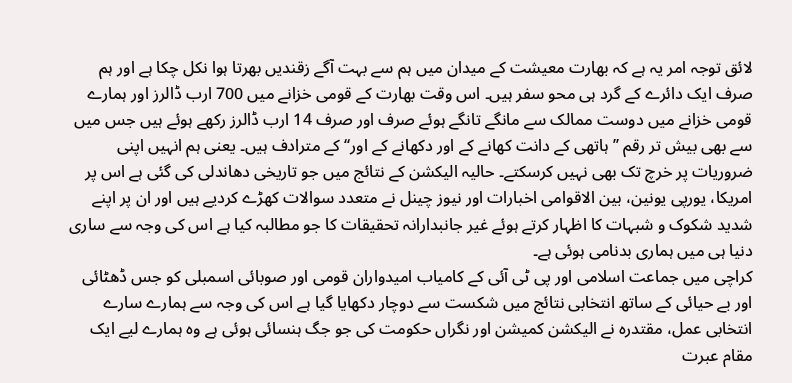لائق توجہ امر یہ ہے کہ بھارت معیشت کے میدان میں ہم سے بہت آگے زقندیں بھرتا ہوا نکل چکا ہے اور ہم صرف ایک دائرے کے گرد ہی محو سفر ہیں۔ اس وقت بھارت کے قومی خزانے میں 700 ارب ڈالرز اور ہمارے قومی خزانے میں دوست ممالک سے مانگے تانگے ہوئے صرف اور صرف 14 ارب ڈالرز رکھے ہوئے ہیں جس میں سے بھی بیش تر رقم ’’ہاتھی کے دانت کھانے کے اور دکھانے کے اور‘‘ کے مترادف ہیں۔ یعنی ہم انہیں اپنی ضروریات پر خرچ تک بھی نہیں کرسکتے۔ حالیہ الیکشن کے نتائج میں جو تاریخی دھاندلی کی گئی ہے اس پر امریکا، یورپی یونین، بین الاقوامی اخبارات اور نیوز چینل نے متعدد سوالات کھڑے کردیے ہیں اور ان پر اپنے شدید شکوک و شبہات کا اظہار کرتے ہوئے غیر جانبدارانہ تحقیقات کا جو مطالبہ کیا ہے اس کی وجہ سے ساری دنیا ہی میں ہماری بدنامی ہوئی ہے۔
کراچی میں جماعت اسلامی اور پی ٹی آئی کے کامیاب امیدواران قومی اور صوبائی اسمبلی کو جس ڈھٹائی اور بے حیائی کے ساتھ انتخابی نتائج میں شکست سے دوچار دکھایا گیا ہے اس کی وجہ سے ہمارے سارے انتخابی عمل، مقتدرہ نے الیکشن کمیشن اور نگراں حکومت کی جو جگ ہنسائی ہوئی ہے وہ ہمارے لیے ایک مقام عبرت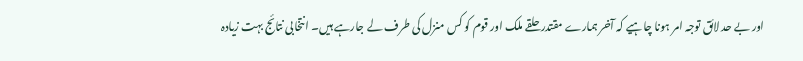اور بے حد لائق توجہ امر ہونا چاہیے کہ آخر ہمارے مقتدر حلقے ملک اور قوم کو کس منزل کی طرف لے جارہے ہیں۔ انتخابی نتائج بہت زیادہ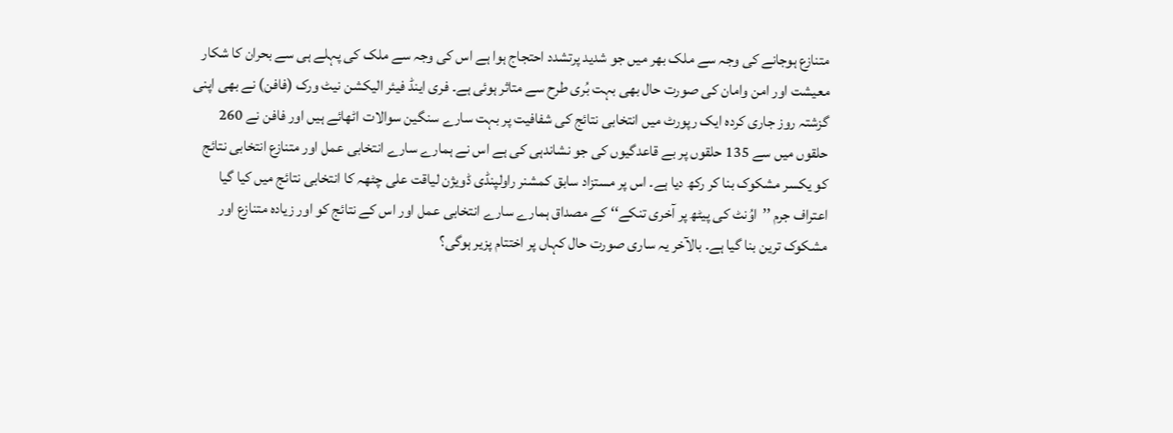متنازع ہوجانے کی وجہ سے ملک بھر میں جو شدید پرتشدد احتجاج ہوا ہے اس کی وجہ سے ملک کی پہلے ہی سے بحران کا شکار معیشت اور امن وامان کی صورت حال بھی بہت بُری طرح سے متاثر ہوئی ہے۔ فری اینڈ فیئر الیکشن نیٹ ورک (فافن) نے بھی اپنی گزشتہ روز جاری کردہ ایک رپورٹ میں انتخابی نتائج کی شفافیت پر بہت سارے سنگین سوالات اٹھائے ہیں اور فافن نے 260 حلقوں میں سے 135 حلقوں پر بے قاعدگیوں کی جو نشاندہی کی ہے اس نے ہمارے سارے انتخابی عمل اور متنازع انتخابی نتائج کو یکسر مشکوک بنا کر رکھ دیا ہے۔ اس پر مستزاد سابق کمشنر راولپنڈی ڈویژن لیاقت علی چٹھہ کا انتخابی نتائج میں کیا گیا اعتراف جرم ’’اوُنٹ کی پیٹھ پر آخری تنکے‘‘ کے مصداق ہمارے سارے انتخابی عمل اور اس کے نتائج کو اور زیادہ متنازع اور مشکوک ترین بنا گیا ہے۔ بالآخر یہ ساری صورت حال کہاں پر اختتام پزیر ہوگی؟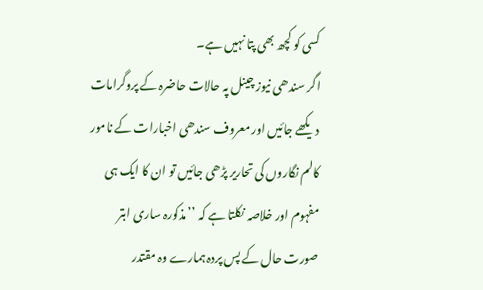کسی کو کچھ بھی پتا نہیں ہے۔
اگر سندھی نیوز چینل پہ حالات حاضرہ کے پروگرامات دیکھے جائیں اور معروف سندھی اخبارات کے نامور کالم نگاروں کی تحاریر پڑھی جائیں تو ان کا ایک ہی مفہوم اور خلاصہ نکلتا ہے کہ ’’مذکورہ ساری ابتر صورت حال کے پس پردہ ہمارے وہ مقتدر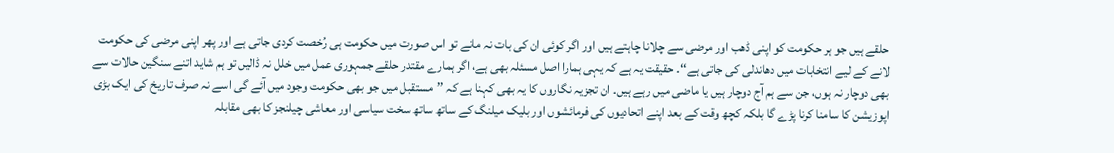حلقے ہیں جو ہر حکومت کو اپنی ڈھب اور مرضی سے چلانا چاہتے ہیں اور اگر کوئی ان کی بات نہ مانے تو اس صورت میں حکومت ہی رُخصت کردی جاتی ہے اور پھر اپنی مرضی کی حکومت لانے کے لیے انتخابات میں دھاندلی کی جاتی ہے‘‘۔ حقیقت یہ ہے کہ یہی ہمارا اصل مسئلہ بھی ہے، اگر ہمارے مقتدر حلقے جمہوری عمل میں خلل نہ ڈالیں تو ہم شاید اتنے سنگین حالات سے بھی دوچار نہ ہوں، جن سے ہم آج دوچار ہیں یا ماضی میں رہے ہیں۔ ان تجزیہ نگاروں کا یہ بھی کہنا ہے کہ ’’مستقبل میں جو بھی حکومت وجود میں آئے گی اسے نہ صرف تاریخ کی ایک بڑی اپوزیشن کا سامنا کرنا پڑے گا بلکہ کچھ وقت کے بعد اپنے اتحادیوں کی فرمائشوں اور بلیک میلنگ کے ساتھ ساتھ سخت سیاسی اور معاشی چیلنجز کا بھی مقابلہ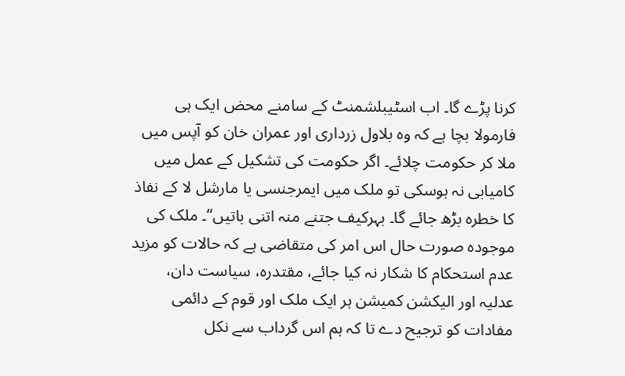کرنا پڑے گا۔ اب اسٹیبلشمنٹ کے سامنے محض ایک ہی فارمولا بچا ہے کہ وہ بلاول زرداری اور عمران خان کو آپس میں ملا کر حکومت چلائے۔ اگر حکومت کی تشکیل کے عمل میں کامیابی نہ ہوسکی تو ملک میں ایمرجنسی یا مارشل لا کے نفاذ کا خطرہ بڑھ جائے گا۔ بہرکیف جتنے منہ اتنی باتیں‘‘۔ ملک کی موجودہ صورت حال اس امر کی متقاضی ہے کہ حالات کو مزید عدم استحکام کا شکار نہ کیا جائے، مقتدرہ، سیاست دان، عدلیہ اور الیکشن کمیشن ہر ایک ملک اور قوم کے دائمی مفادات کو ترجیح دے تا کہ ہم اس گرداب سے نکل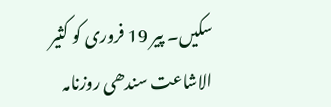سکیں۔ پیر 19 فروری کو کثیر الاشاعت سندھی روزنامہ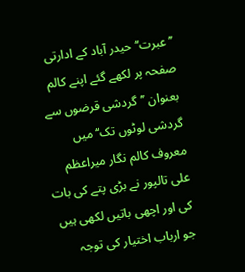’’عبرت‘‘ حیدر آباد کے ادارتی صفحہ پر لکھے گئے اپنے کالم بعنوان ’’گردشی قرضوں سے گردشی لوٹوں تک‘‘ میں معروف کالم نگار میراعظم علی تالپور نے بڑی پتے کی بات کی اور اچھی باتیں لکھی ہیں جو ارباب اختیار کی توجہ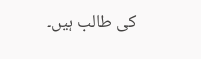کی طالب ہیں۔